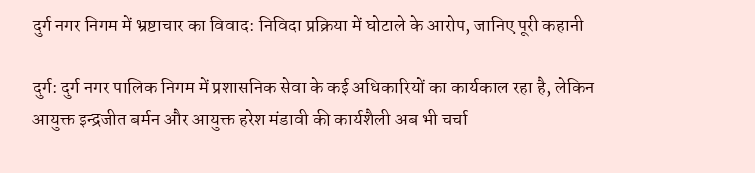दुर्ग नगर निगम में भ्रष्टाचार का विवाद: निविदा प्रक्रिया में घोटाले के आरोप, जानिए पूरी कहानी

दुर्ग: दुर्ग नगर पालिक निगम में प्रशासनिक सेवा के कई अधिकारियों का कार्यकाल रहा है, लेकिन आयुक्त इन्द्रजीत बर्मन और आयुक्त हरेश मंडावी की कार्यशैली अब भी चर्चा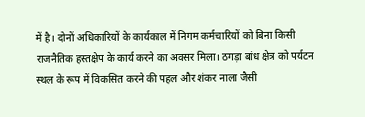में है। दोनों अधिकारियों के कार्यकाल में निगम कर्मचारियों को बिना किसी राजनैतिक हस्तक्षेप के कार्य करने का अवसर मिला। ठगड़ा बांध क्षेत्र को पर्यटन स्थल के रूप में विकसित करने की पहल और शंकर नाला जैसी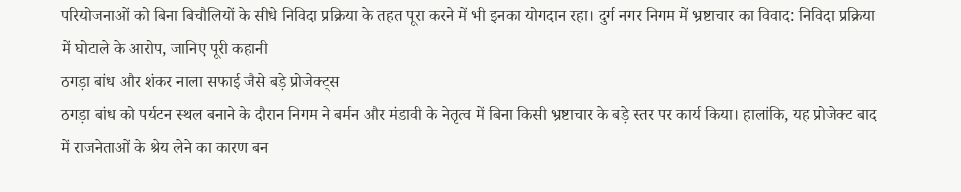परियोजनाओं को बिना बिचौलियों के सीधे निविदा प्रक्रिया के तहत पूरा करने में भी इनका योगदान रहा। दुर्ग नगर निगम में भ्रष्टाचार का विवाद: निविदा प्रक्रिया में घोटाले के आरोप, जानिए पूरी कहानी
ठगड़ा बांध और शंकर नाला सफाई जैसे बड़े प्रोजेक्ट्स
ठगड़ा बांध को पर्यटन स्थल बनाने के दौरान निगम ने बर्मन और मंडावी के नेतृत्व में बिना किसी भ्रष्टाचार के बड़े स्तर पर कार्य किया। हालांकि, यह प्रोजेक्ट बाद में राजनेताओं के श्रेय लेने का कारण बन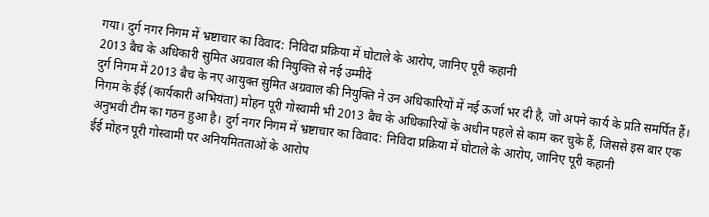गया। दुर्ग नगर निगम में भ्रष्टाचार का विवाद: निविदा प्रक्रिया में घोटाले के आरोप, जानिए पूरी कहानी
2013 बैच के अधिकारी सुमित अग्रवाल की नियुक्ति से नई उम्मीदें
दुर्ग निगम में 2013 बैच के नए आयुक्त सुमित अग्रवाल की नियुक्ति ने उन अधिकारियों में नई ऊर्जा भर दी है, जो अपने कार्य के प्रति समर्पित हैं। निगम के ईई (कार्यकारी अभियंता) मोहन पूरी गोस्वामी भी 2013 बैच के अधिकारियों के अधीन पहले से काम कर चुके हैं, जिससे इस बार एक अनुभवी टीम का गठन हुआ है। दुर्ग नगर निगम में भ्रष्टाचार का विवाद: निविदा प्रक्रिया में घोटाले के आरोप, जानिए पूरी कहानी
ईई मोहन पूरी गोस्वामी पर अनियमितताओं के आरोप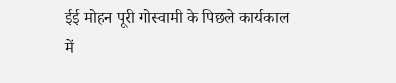ईई मोहन पूरी गोस्वामी के पिछले कार्यकाल में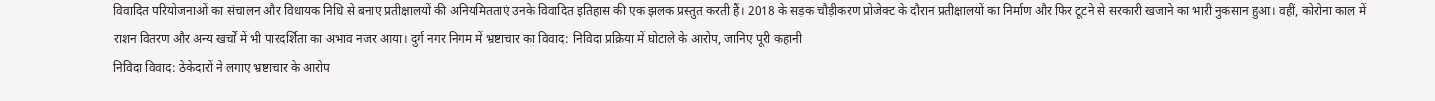विवादित परियोजनाओं का संचालन और विधायक निधि से बनाए प्रतीक्षालयों की अनियमितताएं उनके विवादित इतिहास की एक झलक प्रस्तुत करती हैं। 2018 के सड़क चौड़ीकरण प्रोजेक्ट के दौरान प्रतीक्षालयों का निर्माण और फिर टूटने से सरकारी खजाने का भारी नुकसान हुआ। वहीं, कोरोना काल में राशन वितरण और अन्य खर्चों में भी पारदर्शिता का अभाव नजर आया। दुर्ग नगर निगम में भ्रष्टाचार का विवाद: निविदा प्रक्रिया में घोटाले के आरोप, जानिए पूरी कहानी
निविदा विवाद: ठेकेदारों ने लगाए भ्रष्टाचार के आरोप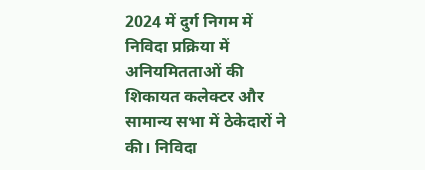2024 में दुर्ग निगम में निविदा प्रक्रिया में अनियमितताओं की शिकायत कलेक्टर और सामान्य सभा में ठेकेदारों ने की। निविदा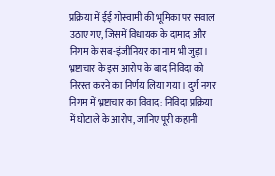प्रक्रिया में ईई गोस्वामी की भूमिका पर सवाल उठाए गए, जिसमें विधायक के दामाद और निगम के सब-इंजीनियर का नाम भी जुड़ा। भ्रष्टाचार के इस आरोप के बाद निविदा को निरस्त करने का निर्णय लिया गया। दुर्ग नगर निगम में भ्रष्टाचार का विवाद: निविदा प्रक्रिया में घोटाले के आरोप, जानिए पूरी कहानी